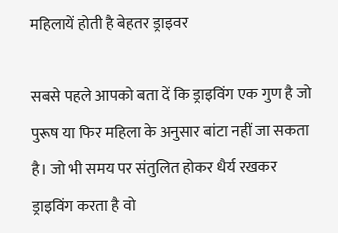महिलायें होती है बेहतर ड्राइवर

सबसे पहले आपको बता दें कि ड्राइविंग एक गुण है जो पुरूष या फिर महिला के अनुसार बांटा नहीं जा सकता है। जो भी समय पर संतुलित होकर धैर्य रखकर ड्राइविंग करता है वो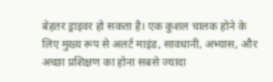बेहतर ड्राइवर हो सकता है। एक कुशल चालक होने के लिए मुख्य रूप से अलर्ट माइंड, सावधानी, अभ्यास, और अच्छा प्रशिक्षण का होना सबसे ज्यादा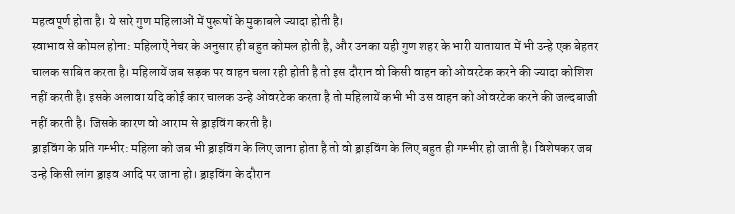महत्वपूर्ण होता है। ये सारे गुण महिलाओं में पुरूषों के मुकाबले ज्यादा होती है।
स्वाभाव से कोमल होना: महिलाऐं नेचर के अनुसार ही बहुत कोमल होती है, और उनका यही गुण शहर के भारी यातायात में भी उन्हे एक बेहतर चालक साबित करता है। महिलायें जब सड़क पर वाहन चला रही होती है तो इस दौरान वो किसी वाहन को ओवरटेक करने की ज्यादा कोशिश नहीं करती है। इसके अलावा यदि कोई कार चालक उन्हे ओवरटेक करता है तो महिलायें कभी भी उस वाहन को ओवरटेक करने की जल्दबाजी नहीं करती है। जिसके कारण वो आराम से ड्राइविंग करती है।
ड्राइविंग के प्रति गम्भीर: महिला को जब भी ड्राइविंग के लिए जाना होता है तो वो ड्राइविंग के लिए बहुत ही गम्भीर हो जाती है। विशेषकर जब उन्हे किसी लांग ड्राइव आदि पर जाना हो। ड्राइविंग के दौरान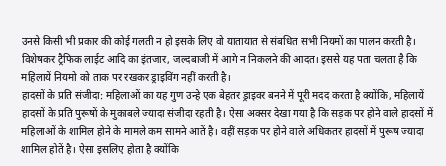उनसे किसी भी प्रकार की कोई गलती न हो इसके लिए वो यातायात से संबधित सभी नियमों का पालन करती है। विशेषकर ट्रैफिक लाईट आदि का इंतजार, जल्दबाजी में आगे न निकलने की आदत। इससे यह पता चलता है कि महिलायें नियमो को ताक पर रखकर ड्राइविंग नहीं करती है।
हादसों के प्रति संजीदा: महिलाओं का यह गुण उन्हे एक बेहतर ड्राइवर बनने में पूरी मदद करता है क्योंकि, महिलायें हादसों के प्रति पुरूषों के मुकाबले ज्यादा संजीदा रहती है। ऐसा अक्सर देखा गया है कि सड़क पर होने वाले हादसों में महिलाओं के शामिल होने के मामले कम सामने आतें है। वहीं सड़क पर होने वाले अधिकतर हादसों में पुरूष ज्यादा शामिल होतें है। ऐसा इसलिए होता है क्योंकि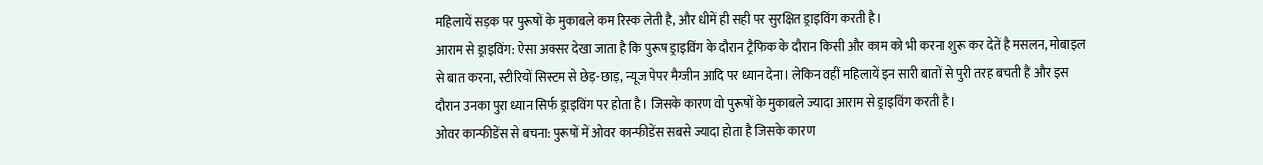महिलायें सड़क पर पुरूषों के मुकाबले कम रिस्क लेती है, और धीमें ही सही पर सुरक्षित ड्राइविंग करती है।
आराम से ड्राइविंग: ऐसा अक्सर देखा जाता है कि पुरूष ड्राइविंग के दौरान ट्रैफिक के दौरान किसी और काम को भी करना शुरू कर देतें है मसलन, मोबाइल से बात करना, स्टीरियों सिस्टम से छेड़-छाड़, न्यूज पेपर मैग्जीन आदि पर ध्यान देना। लेकिन वहीं महिलायें इन सारी बातों से पुरी तरह बचती हैं और इस दौरान उनका पुरा ध्यान सिर्फ ड्राइविंग पर होता है। जिसके कारण वो पुरूषों के मुकाबले ज्यादा आराम से ड्राइविंग करती है।
ओवर कान्फीडेंस से बचना: पुरूषों में ओवर कान्फीडेंस सबसे ज्यादा होता है जिसके कारण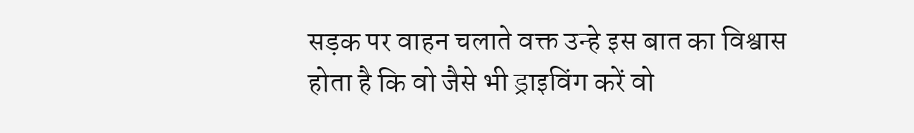सड़क पर वाहन चलाते वक्त उन्हे इस बात का विश्वास होता है कि वो जैसे भी ड्राइविंग करें वो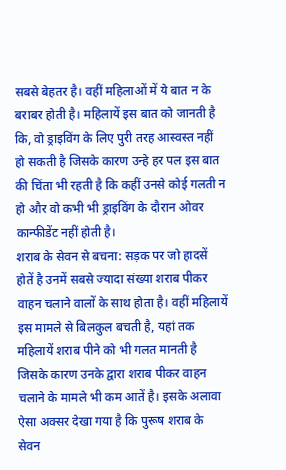सबसे बेहतर है। वहीं महिलाओं में ये बात न के बराबर होती है। महिलायें इस बात को जानती है कि, वो ड्राइविंग के लिए पुरी तरह आस्वस्त नहीं हो सकती है जिसके कारण उन्हे हर पल इस बात की चिंता भी रहती है कि कहीं उनसे कोई गलती न हो और वो कभी भी ड्राइविंग के दौरान ओवर कान्फीडेंट नहीं होती है।
शराब के सेवन से बचना: सड़क पर जो हादसें होतें है उनमें सबसे ज्यादा संख्या शराब पीकर वाहन चलाने वालों के साथ होता है। वहीं महिलायें इस मामले से बिलकुल बचती है, यहां तक महिलायें शराब पीने को भी गलत मानती है जिसके कारण उनके द्वारा शराब पीकर वाहन चलाने के मामले भी कम आतें है। इसके अलावा ऐसा अक्सर देखा गया है कि पुरूष शराब के सेवन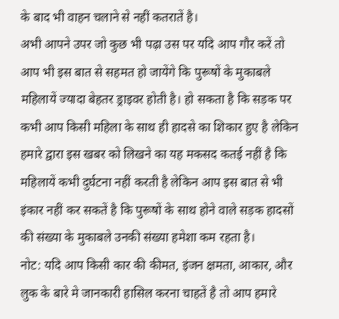के बाद भी वाहन चलाने से नहीं कतरातें है।
अभी आपने उपर जो कुछ भी पढ़ा उस पर यदि आप गौर करें तो आप भी इस बात से सहमत हो जायेंगे कि पुरूषों के मुकाबले महिलायें ज्यादा बेहतर ड्राइवर होती है। हो सकता है कि सड़क पर कभी आप किसी महिला के साथ ही हादसे का शिकार हुए है लेकिन हमारे द्वारा इस खबर को लिखने का यह मकसद कतई नहीं है कि महिलायें कभी दुर्घटना नहीं करती है लेकिन आप इस बात से भी इंकार नहीं कर सकतें है कि पुरूषों के साथ होने वाले सड़क हादसों की संख्या के मुकाबले उनकी संख्या हमेशा कम रहता है।
नोट: यदि आप किसी कार की कीमत, इंजन क्षमता, आकार, और लुक के बारे मे जानकारी हासिल करना चाहतें है तो आप हमारे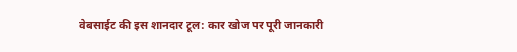वेबसाईट की इस शानदार टूल: कार खोज पर पूरी जानकारी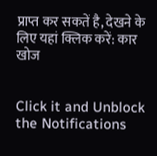प्राप्त कर सकतें है, देखने के लिए यहां क्लिक करें: कार खोज


Click it and Unblock the Notifications